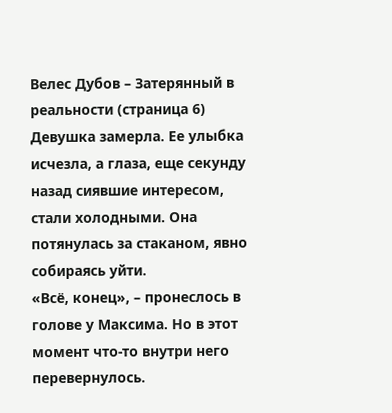Велес Дубов – Затерянный в реальности (страница 6)
Девушка замерла. Ее улыбка исчезла, а глаза, еще секунду назад сиявшие интересом, стали холодными. Она потянулась за стаканом, явно собираясь уйти.
«Всё, конец», – пронеслось в голове у Максима. Но в этот момент что-то внутри него перевернулось.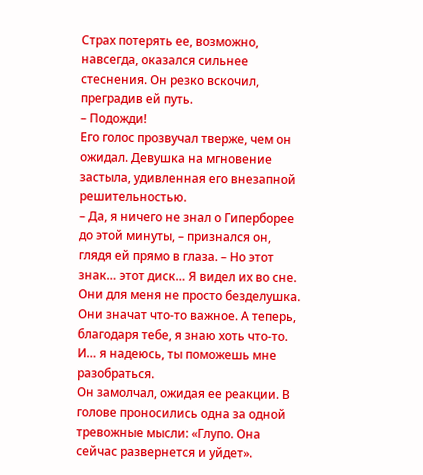Страх потерять ее, возможно, навсегда, оказался сильнее стеснения. Он резко вскочил, преградив ей путь.
– Подожди!
Его голос прозвучал тверже, чем он ожидал. Девушка на мгновение застыла, удивленная его внезапной решительностью.
– Да, я ничего не знал о Гиперборее до этой минуты, – признался он, глядя ей прямо в глаза. – Но этот знак… этот диск… Я видел их во сне. Они для меня не просто безделушка. Они значат что-то важное. А теперь, благодаря тебе, я знаю хоть что-то. И… я надеюсь, ты поможешь мне разобраться.
Он замолчал, ожидая ее реакции. В голове проносились одна за одной тревожные мысли: «Глупо. Она сейчас развернется и уйдет».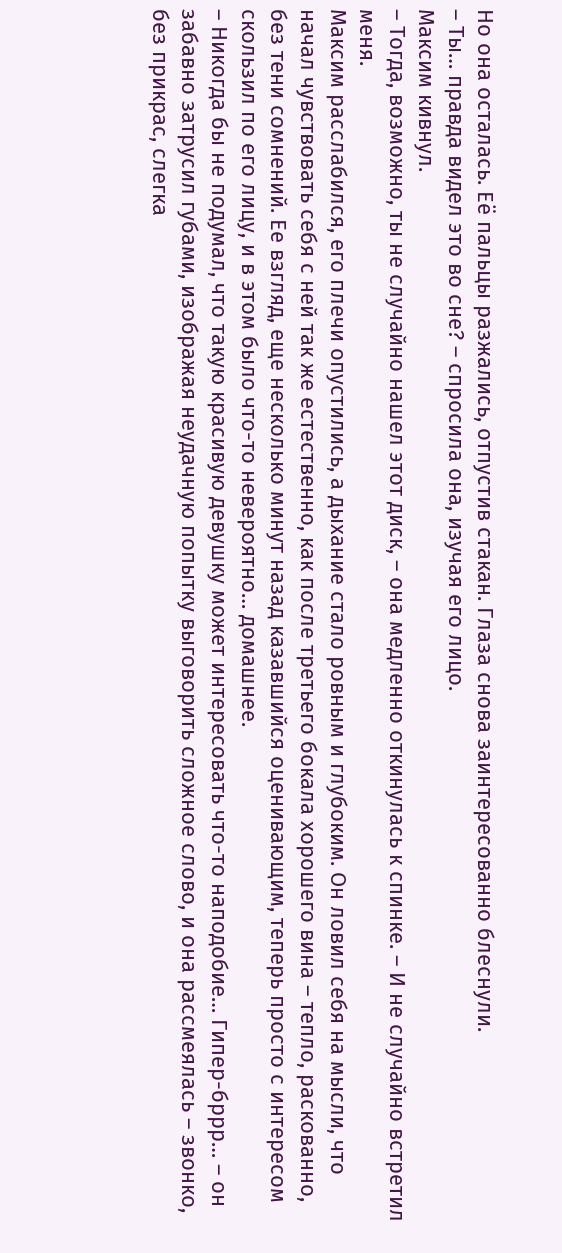Но она осталась. Её пальцы разжались, отпустив стакан. Глаза снова заинтересованно блеснули.
– Ты… правда видел это во сне? – спросила она, изучая его лицо.
Максим кивнул.
– Тогда, возможно, ты не случайно нашел этот диск, – она медленно откинулась к спинке. – И не случайно встретил меня.
Максим расслабился, его плечи опустились, а дыхание стало ровным и глубоким. Он ловил себя на мысли, что начал чувствовать себя с ней так же естественно, как после третьего бокала хорошего вина – тепло, раскованно, без тени сомнений. Ее взгляд, еще несколько минут назад казавшийся оценивающим, теперь просто с интересом скользил по его лицу, и в этом было что-то невероятно… домашнее.
– Никогда бы не подумал, что такую красивую девушку может интересовать что-то наподобие… Гипер-бррр… – он забавно затрусил губами, изображая неудачную попытку выговорить сложное слово, и она рассмеялась – звонко, без прикрас, слегка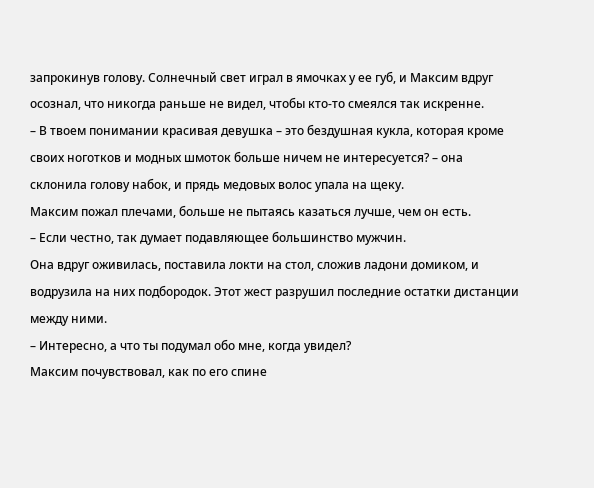запрокинув голову. Солнечный свет играл в ямочках у ее губ, и Максим вдруг осознал, что никогда раньше не видел, чтобы кто-то смеялся так искренне.
– В твоем понимании красивая девушка – это бездушная кукла, которая кроме своих ноготков и модных шмоток больше ничем не интересуется? – она склонила голову набок, и прядь медовых волос упала на щеку.
Максим пожал плечами, больше не пытаясь казаться лучше, чем он есть.
– Если честно, так думает подавляющее большинство мужчин.
Она вдруг оживилась, поставила локти на стол, сложив ладони домиком, и водрузила на них подбородок. Этот жест разрушил последние остатки дистанции между ними.
– Интересно, а что ты подумал обо мне, когда увидел?
Максим почувствовал, как по его спине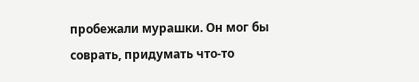пробежали мурашки. Он мог бы соврать, придумать что-то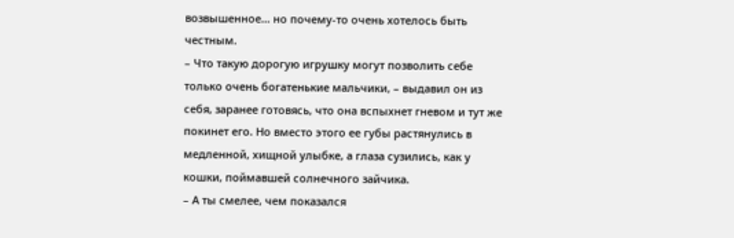возвышенное… но почему-то очень хотелось быть честным.
– Что такую дорогую игрушку могут позволить себе только очень богатенькие мальчики, – выдавил он из себя, заранее готовясь, что она вспыхнет гневом и тут же покинет его. Но вместо этого ее губы растянулись в медленной, хищной улыбке, а глаза сузились, как у кошки, поймавшей солнечного зайчика.
– А ты смелее, чем показался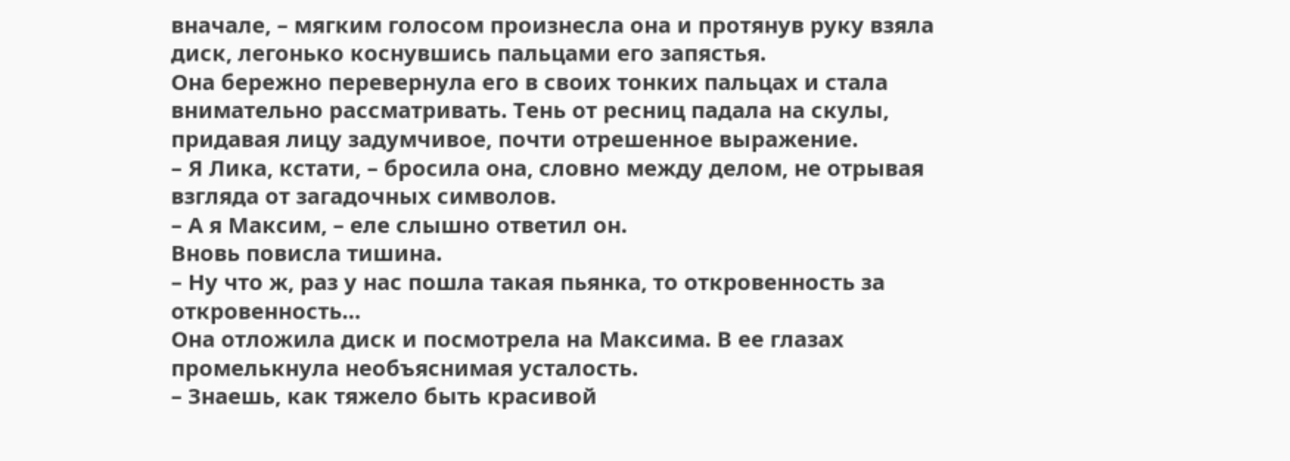вначале, – мягким голосом произнесла она и протянув руку взяла диск, легонько коснувшись пальцами его запястья.
Она бережно перевернула его в своих тонких пальцах и стала внимательно рассматривать. Тень от ресниц падала на скулы, придавая лицу задумчивое, почти отрешенное выражение.
– Я Лика, кстати, – бросила она, словно между делом, не отрывая взгляда от загадочных символов.
– А я Максим, – еле слышно ответил он.
Вновь повисла тишина.
– Ну что ж, раз у нас пошла такая пьянка, то откровенность за откровенность…
Она отложила диск и посмотрела на Максима. В ее глазах промелькнула необъяснимая усталость.
– Знаешь, как тяжело быть красивой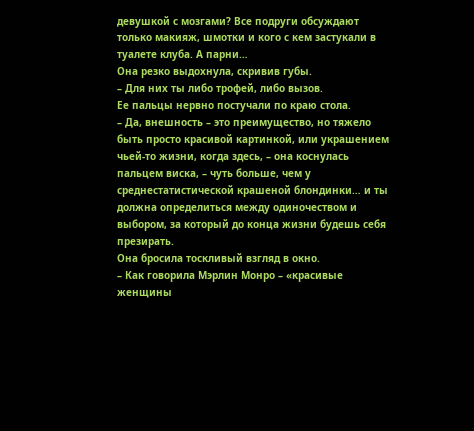девушкой с мозгами? Все подруги обсуждают только макияж, шмотки и кого с кем застукали в туалете клуба. А парни…
Она резко выдохнула, скривив губы.
– Для них ты либо трофей, либо вызов.
Ее пальцы нервно постучали по краю стола.
– Да, внешность – это преимущество, но тяжело быть просто красивой картинкой, или украшением чьей-то жизни, когда здесь, – она коснулась пальцем виска, – чуть больше, чем у среднестатистической крашеной блондинки… и ты должна определиться между одиночеством и выбором, за который до конца жизни будешь себя презирать.
Она бросила тоскливый взгляд в окно.
– Как говорила Мэрлин Монро – «красивые женщины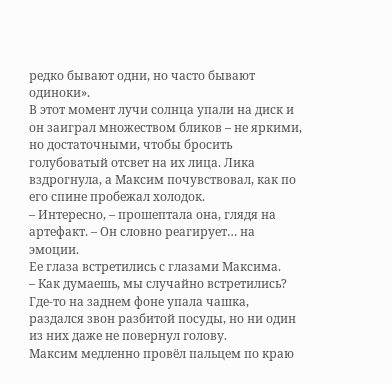редко бывают одни, но часто бывают одиноки».
В этот момент лучи солнца упали на диск и он заиграл множеством бликов – не яркими, но достаточными, чтобы бросить голубоватый отсвет на их лица. Лика вздрогнула, а Максим почувствовал, как по его спине пробежал холодок.
– Интересно, – прошептала она, глядя на артефакт. – Он словно реагирует… на эмоции.
Ее глаза встретились с глазами Максима.
– Как думаешь, мы случайно встретились?
Где-то на заднем фоне упала чашка, раздался звон разбитой посуды, но ни один из них даже не повернул голову.
Максим медленно провёл пальцем по краю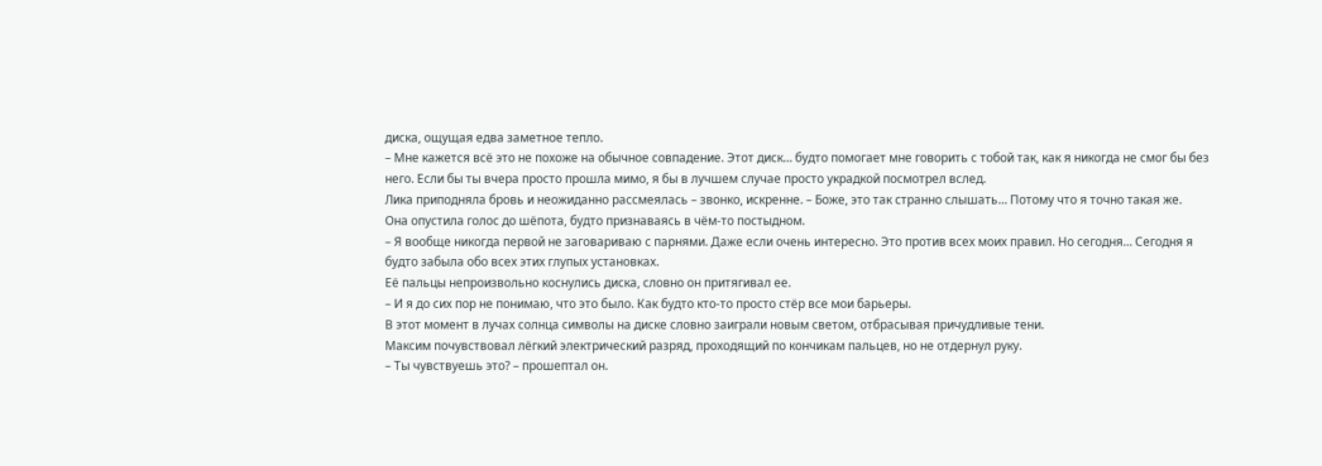диска, ощущая едва заметное тепло.
– Мне кажется всё это не похоже на обычное совпадение. Этот диск… будто помогает мне говорить с тобой так, как я никогда не смог бы без него. Если бы ты вчера просто прошла мимо, я бы в лучшем случае просто украдкой посмотрел вслед.
Лика приподняла бровь и неожиданно рассмеялась – звонко, искренне. – Боже, это так странно слышать… Потому что я точно такая же.
Она опустила голос до шёпота, будто признаваясь в чём-то постыдном.
– Я вообще никогда первой не заговариваю с парнями. Даже если очень интересно. Это против всех моих правил. Но сегодня… Сегодня я будто забыла обо всех этих глупых установках.
Её пальцы непроизвольно коснулись диска, словно он притягивал ее.
– И я до сих пор не понимаю, что это было. Как будто кто-то просто стёр все мои барьеры.
В этот момент в лучах солнца символы на диске словно заиграли новым светом, отбрасывая причудливые тени.
Максим почувствовал лёгкий электрический разряд, проходящий по кончикам пальцев, но не отдернул руку.
– Ты чувствуешь это? – прошептал он.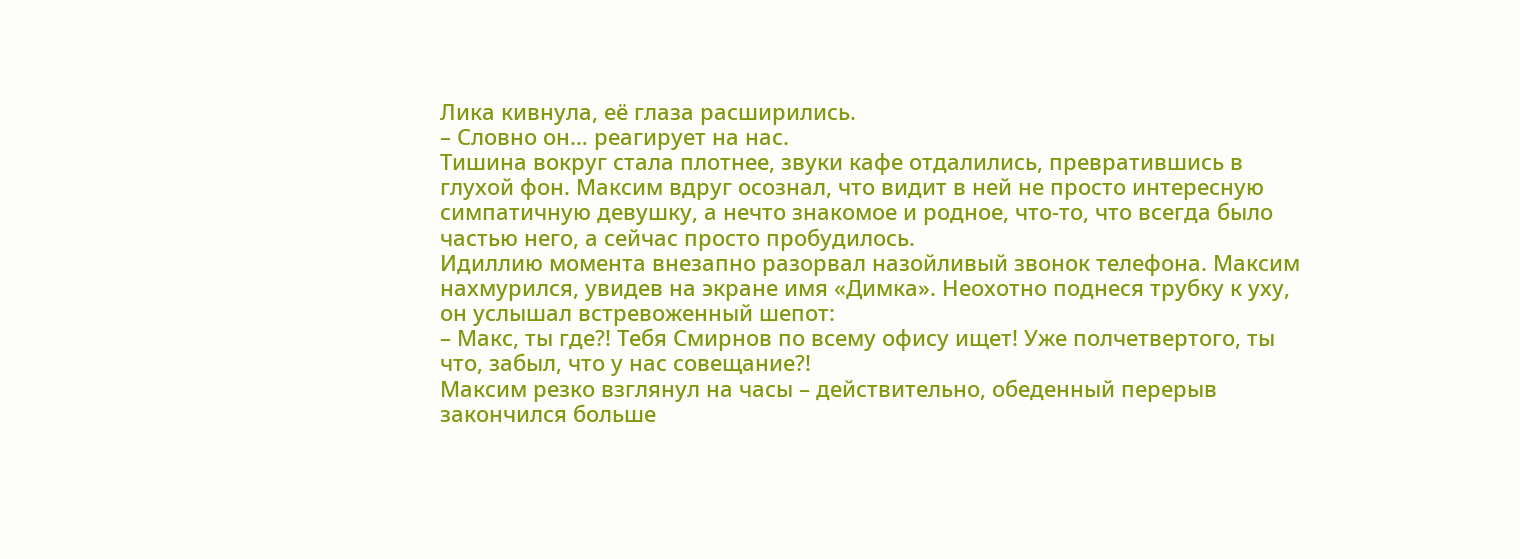Лика кивнула, её глаза расширились.
– Словно он… реагирует на нас.
Тишина вокруг стала плотнее, звуки кафе отдалились, превратившись в глухой фон. Максим вдруг осознал, что видит в ней не просто интересную симпатичную девушку, а нечто знакомое и родное, что-то, что всегда было частью него, а сейчас просто пробудилось.
Идиллию момента внезапно разорвал назойливый звонок телефона. Максим нахмурился, увидев на экране имя «Димка». Неохотно поднеся трубку к уху, он услышал встревоженный шепот:
– Макс, ты где?! Тебя Смирнов по всему офису ищет! Уже полчетвертого, ты что, забыл, что у нас совещание?!
Максим резко взглянул на часы – действительно, обеденный перерыв закончился больше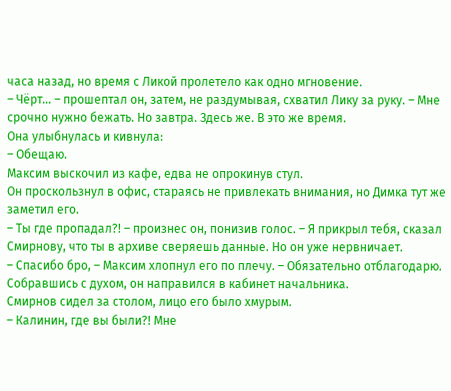часа назад, но время с Ликой пролетело как одно мгновение.
– Чёрт… – прошептал он, затем, не раздумывая, схватил Лику за руку. – Мне срочно нужно бежать. Но завтра. Здесь же. В это же время.
Она улыбнулась и кивнула:
– Обещаю.
Максим выскочил из кафе, едва не опрокинув стул.
Он проскользнул в офис, стараясь не привлекать внимания, но Димка тут же заметил его.
– Ты где пропадал?! – произнес он, понизив голос. – Я прикрыл тебя, сказал Смирнову, что ты в архиве сверяешь данные. Но он уже нервничает.
– Спасибо бро, – Максим хлопнул его по плечу. – Обязательно отблагодарю.
Собравшись с духом, он направился в кабинет начальника.
Смирнов сидел за столом, лицо его было хмурым.
– Калинин, где вы были?! Мне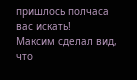пришлось полчаса вас искать!
Максим сделал вид, что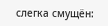слегка смущён: